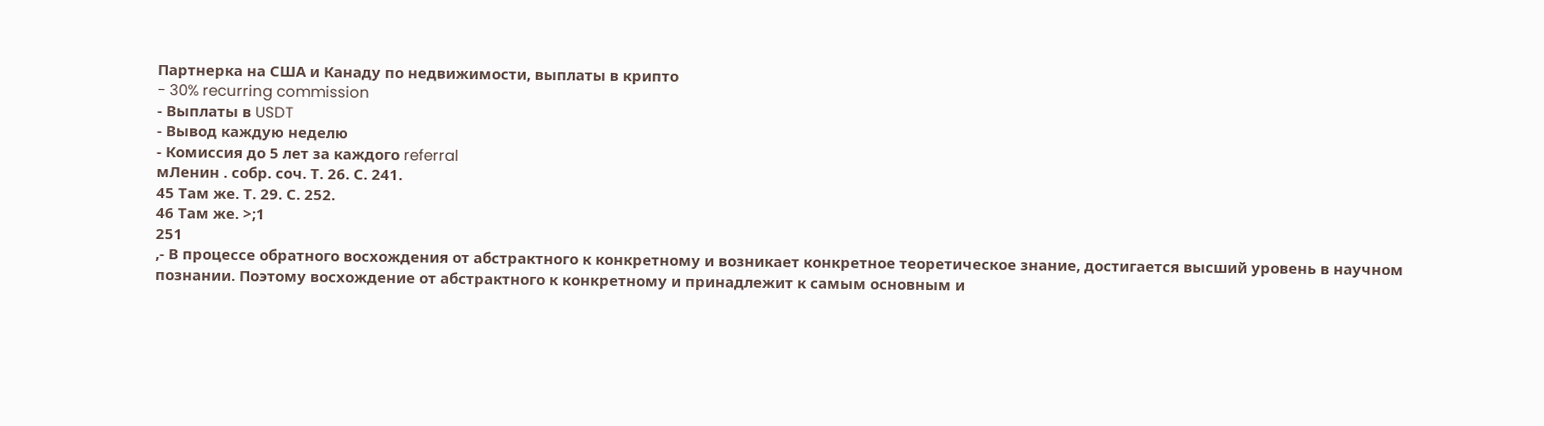Партнерка на США и Канаду по недвижимости, выплаты в крипто
- 30% recurring commission
- Выплаты в USDT
- Вывод каждую неделю
- Комиссия до 5 лет за каждого referral
мЛенин . собр. соч. Т. 26. С. 241.
45 Там же. Т. 29. С. 252.
46 Там же. >;1
251
,- В процессе обратного восхождения от абстрактного к конкретному и возникает конкретное теоретическое знание, достигается высший уровень в научном познании. Поэтому восхождение от абстрактного к конкретному и принадлежит к самым основным и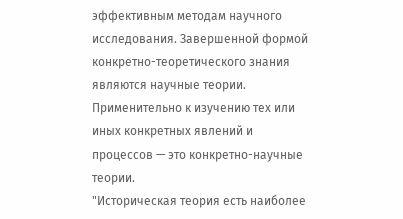эффективным методам научного исследования. Завершенной формой конкретно-теоретического знания являются научные теории. Применительно к изучению тех или иных конкретных явлений и процессов — это конкретно-научные теории.
"Историческая теория есть наиболее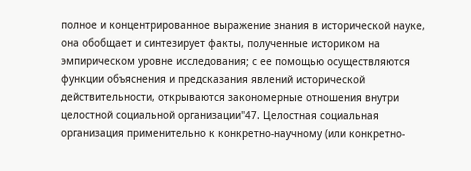полное и концентрированное выражение знания в исторической науке, она обобщает и синтезирует факты, полученные историком на эмпирическом уровне исследования; с ее помощью осуществляются функции объяснения и предсказания явлений исторической действительности, открываются закономерные отношения внутри целостной социальной организации"47. Целостная социальная организация применительно к конкретно-научному (или конкретно-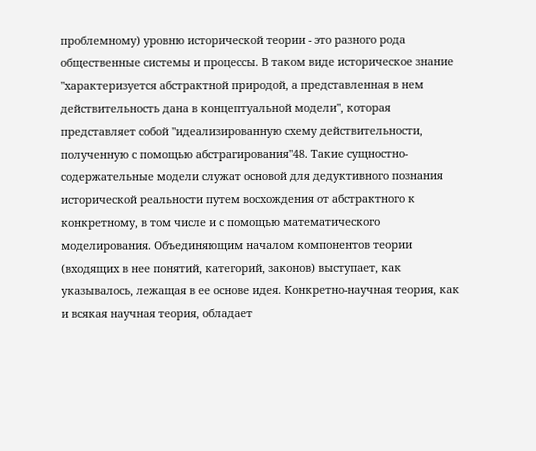проблемному) уровню исторической теории - это разного рода общественные системы и процессы. В таком виде историческое знание "характеризуется абстрактной природой, а представленная в нем действительность дана в концептуальной модели", которая представляет собой "идеализированную схему действительности, полученную с помощью абстрагирования"48. Такие сущностно-содержательные модели служат основой для дедуктивного познания исторической реальности путем восхождения от абстрактного к конкретному, в том числе и с помощью математического моделирования. Объединяющим началом компонентов теории (входящих в нее понятий, категорий, законов) выступает, как указывалось, лежащая в ее основе идея. Конкретно-научная теория, как и всякая научная теория, обладает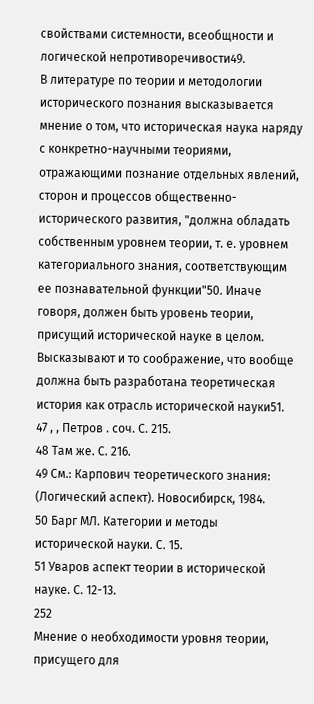свойствами системности, всеобщности и логической непротиворечивости49.
В литературе по теории и методологии исторического познания высказывается мнение о том, что историческая наука наряду с конкретно-научными теориями, отражающими познание отдельных явлений, сторон и процессов общественно-исторического развития, "должна обладать собственным уровнем теории, т. е. уровнем категориального знания, соответствующим ее познавательной функции"50. Иначе говоря, должен быть уровень теории, присущий исторической науке в целом. Высказывают и то соображение, что вообще должна быть разработана теоретическая история как отрасль исторической науки51.
47 , , Петров . соч. С. 215.
48 Там же. С. 216.
49 См.: Карпович теоретического знания: (Логический аспект). Новосибирск, 1984.
50 Барг МЛ. Категории и методы исторической науки. С. 15.
51 Уваров аспект теории в исторической науке. С. 12-13.
252
Мнение о необходимости уровня теории, присущего для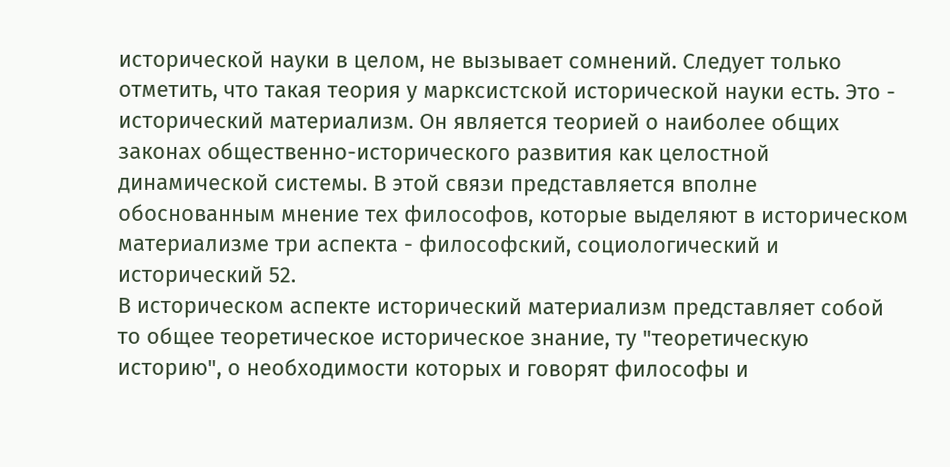исторической науки в целом, не вызывает сомнений. Следует только отметить, что такая теория у марксистской исторической науки есть. Это - исторический материализм. Он является теорией о наиболее общих законах общественно-исторического развития как целостной динамической системы. В этой связи представляется вполне обоснованным мнение тех философов, которые выделяют в историческом материализме три аспекта - философский, социологический и исторический 52.
В историческом аспекте исторический материализм представляет собой то общее теоретическое историческое знание, ту "теоретическую историю", о необходимости которых и говорят философы и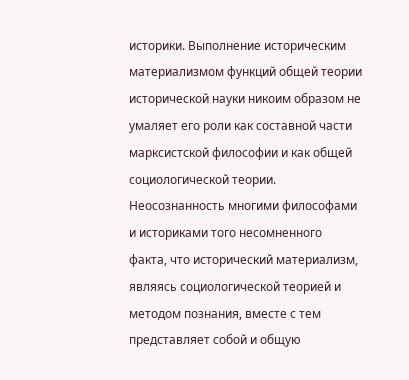историки. Выполнение историческим материализмом функций общей теории исторической науки никоим образом не умаляет его роли как составной части марксистской философии и как общей социологической теории.
Неосознанность многими философами и историками того несомненного факта, что исторический материализм, являясь социологической теорией и методом познания, вместе с тем представляет собой и общую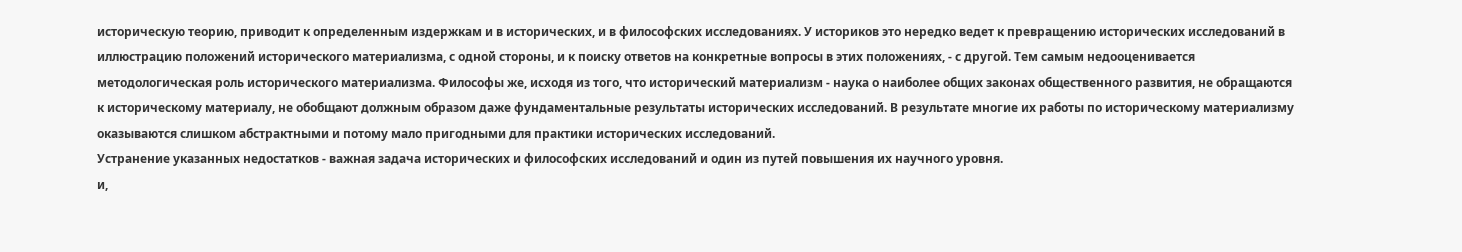историческую теорию, приводит к определенным издержкам и в исторических, и в философских исследованиях. У историков это нередко ведет к превращению исторических исследований в иллюстрацию положений исторического материализма, с одной стороны, и к поиску ответов на конкретные вопросы в этих положениях, - с другой. Тем самым недооценивается методологическая роль исторического материализма. Философы же, исходя из того, что исторический материализм - наука о наиболее общих законах общественного развития, не обращаются к историческому материалу, не обобщают должным образом даже фундаментальные результаты исторических исследований. В результате многие их работы по историческому материализму оказываются слишком абстрактными и потому мало пригодными для практики исторических исследований.
Устранение указанных недостатков - важная задача исторических и философских исследований и один из путей повышения их научного уровня.
и,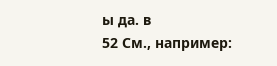ы да. в
52 См., например: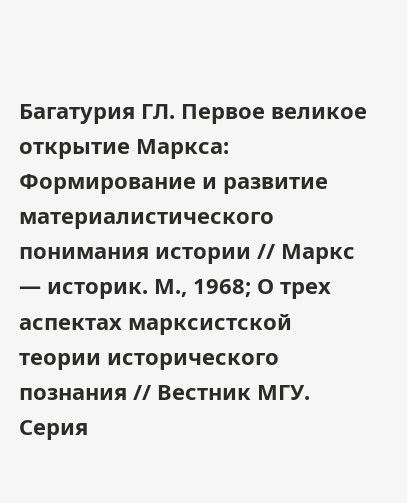Багатурия ГЛ. Первое великое открытие Маркса: Формирование и развитие материалистического понимания истории // Маркс — историк. М., 1968; О трех аспектах марксистской теории исторического познания // Вестник МГУ. Серия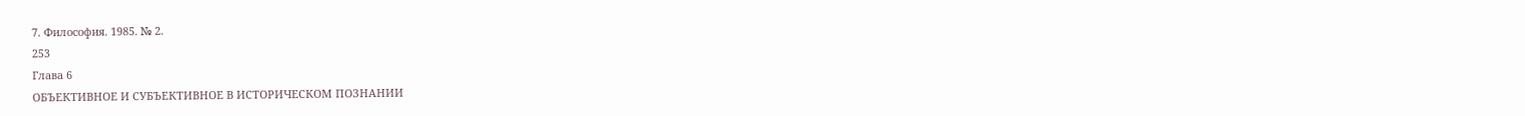7. Философия. 1985. № 2.
253
Глава 6
ОБЪЕКТИВНОЕ И СУБЪЕКТИВНОЕ В ИСТОРИЧЕСКОМ ПОЗНАНИИ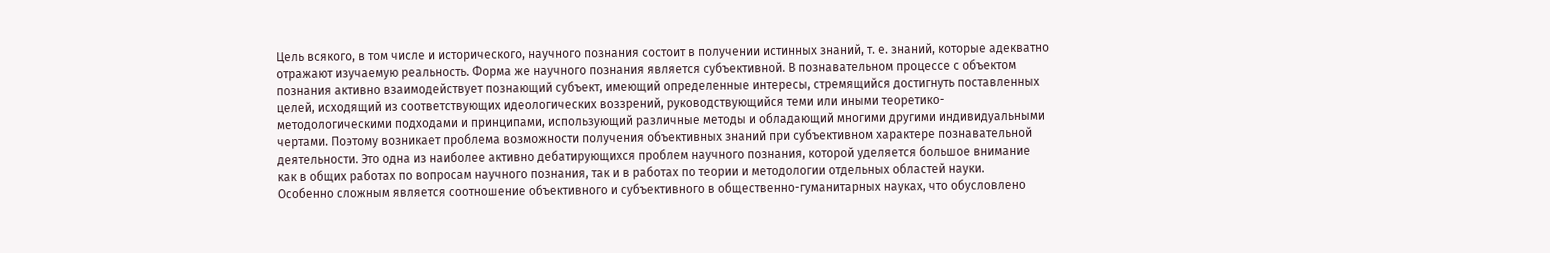Цель всякого, в том числе и исторического, научного познания состоит в получении истинных знаний, т. е. знаний, которые адекватно отражают изучаемую реальность. Форма же научного познания является субъективной. В познавательном процессе с объектом познания активно взаимодействует познающий субъект, имеющий определенные интересы, стремящийся достигнуть поставленных целей, исходящий из соответствующих идеологических воззрений, руководствующийся теми или иными теоретико-методологическими подходами и принципами, использующий различные методы и обладающий многими другими индивидуальными чертами. Поэтому возникает проблема возможности получения объективных знаний при субъективном характере познавательной деятельности. Это одна из наиболее активно дебатирующихся проблем научного познания, которой уделяется большое внимание как в общих работах по вопросам научного познания, так и в работах по теории и методологии отдельных областей науки.
Особенно сложным является соотношение объективного и субъективного в общественно-гуманитарных науках, что обусловлено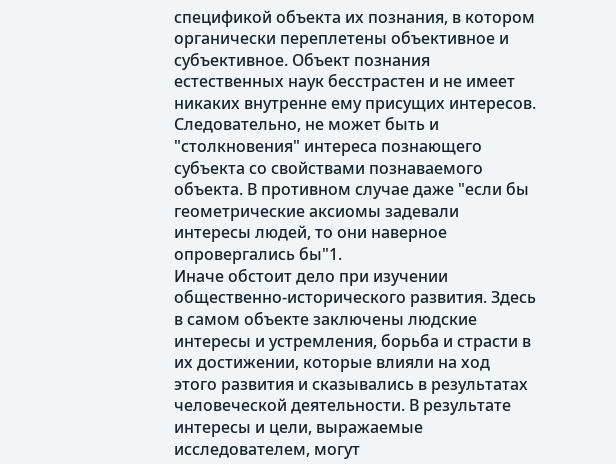спецификой объекта их познания, в котором органически переплетены объективное и субъективное. Объект познания естественных наук бесстрастен и не имеет никаких внутренне ему присущих интересов. Следовательно, не может быть и "столкновения" интереса познающего субъекта со свойствами познаваемого объекта. В противном случае даже "если бы геометрические аксиомы задевали интересы людей, то они наверное опровергались бы"1.
Иначе обстоит дело при изучении общественно-исторического развития. Здесь в самом объекте заключены людские интересы и устремления, борьба и страсти в их достижении, которые влияли на ход этого развития и сказывались в результатах человеческой деятельности. В результате интересы и цели, выражаемые исследователем, могут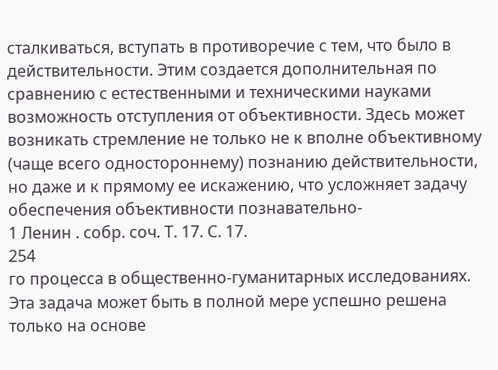сталкиваться, вступать в противоречие с тем, что было в действительности. Этим создается дополнительная по сравнению с естественными и техническими науками возможность отступления от объективности. Здесь может возникать стремление не только не к вполне объективному (чаще всего одностороннему) познанию действительности, но даже и к прямому ее искажению, что усложняет задачу обеспечения объективности познавательно-
1 Ленин . собр. соч. Т. 17. С. 17.
254
го процесса в общественно-гуманитарных исследованиях. Эта задача может быть в полной мере успешно решена только на основе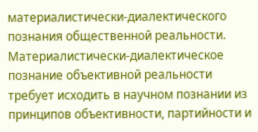материалистически-диалектического познания общественной реальности.
Материалистически-диалектическое познание объективной реальности требует исходить в научном познании из принципов объективности, партийности и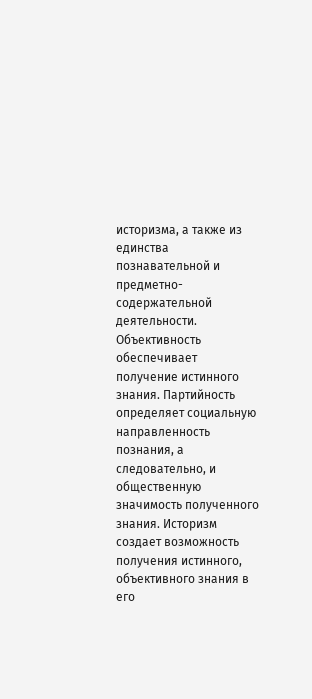историзма, а также из единства познавательной и предметно-содержательной деятельности. Объективность обеспечивает получение истинного знания. Партийность определяет социальную направленность познания, а следовательно, и общественную значимость полученного знания. Историзм создает возможность получения истинного, объективного знания в его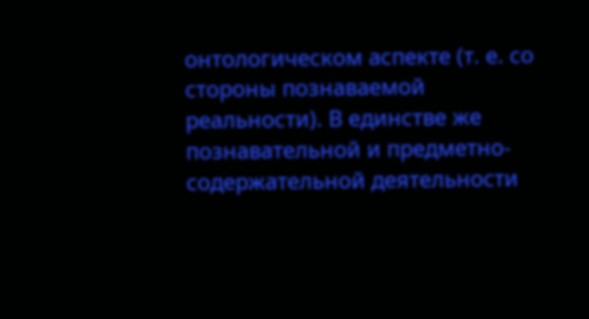онтологическом аспекте (т. е. со стороны познаваемой реальности). В единстве же познавательной и предметно-содержательной деятельности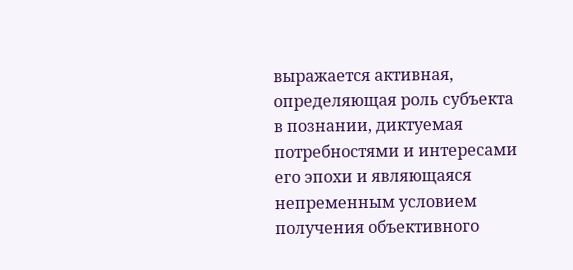выражается активная, определяющая роль субъекта в познании, диктуемая потребностями и интересами его эпохи и являющаяся непременным условием получения объективного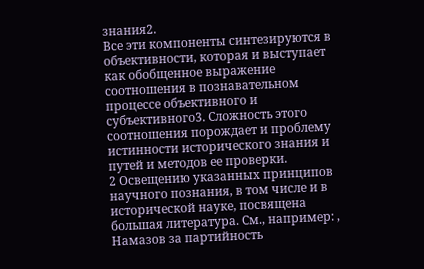знания2.
Все эти компоненты синтезируются в объективности, которая и выступает как обобщенное выражение соотношения в познавательном процессе объективного и субъективного3. Сложность этого соотношения порождает и проблему истинности исторического знания и путей и методов ее проверки.
2 Освещению указанных принципов научного познания, в том числе и в исторической науке, посвящена большая литература. См., например: , Намазов за партийность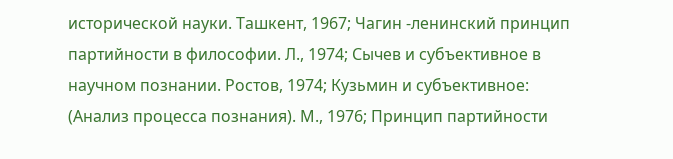исторической науки. Ташкент, 1967; Чагин -ленинский принцип партийности в философии. Л., 1974; Сычев и субъективное в научном познании. Ростов, 1974; Кузьмин и субъективное: (Анализ процесса познания). М., 1976; Принцип партийности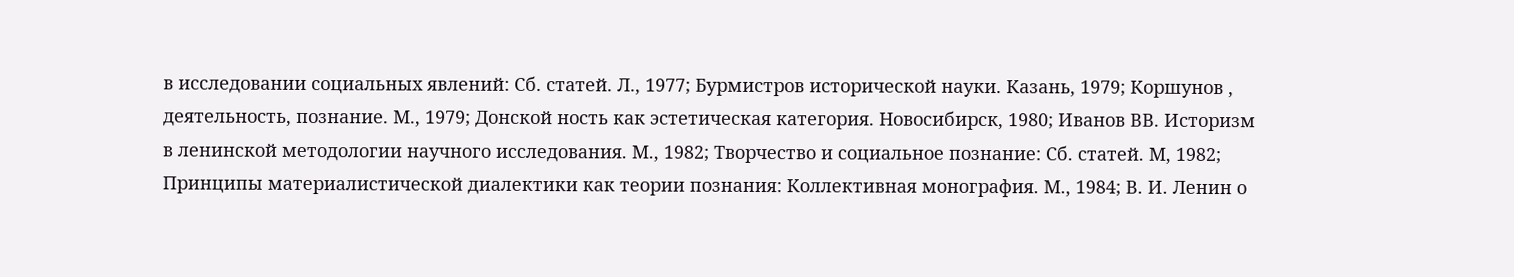в исследовании социальных явлений: Сб. статей. Л., 1977; Бурмистров исторической науки. Казань, 1979; Коршунов , деятельность, познание. М., 1979; Донской ность как эстетическая категория. Новосибирск, 1980; Иванов ВВ. Историзм в ленинской методологии научного исследования. М., 1982; Творчество и социальное познание: Сб. статей. М, 1982; Принципы материалистической диалектики как теории познания: Коллективная монография. М., 1984; В. И. Ленин о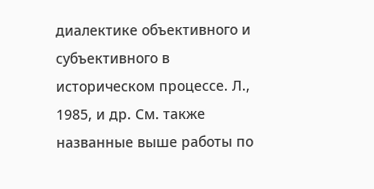диалектике объективного и субъективного в историческом процессе. Л., 1985, и др. См. также названные выше работы по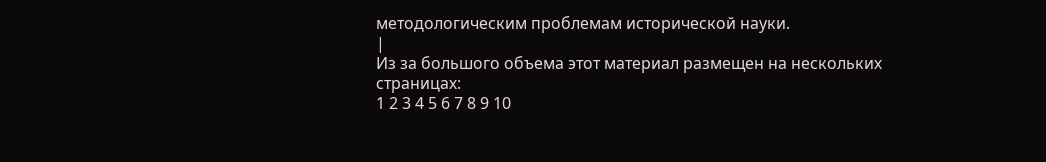методологическим проблемам исторической науки.
|
Из за большого объема этот материал размещен на нескольких страницах:
1 2 3 4 5 6 7 8 9 10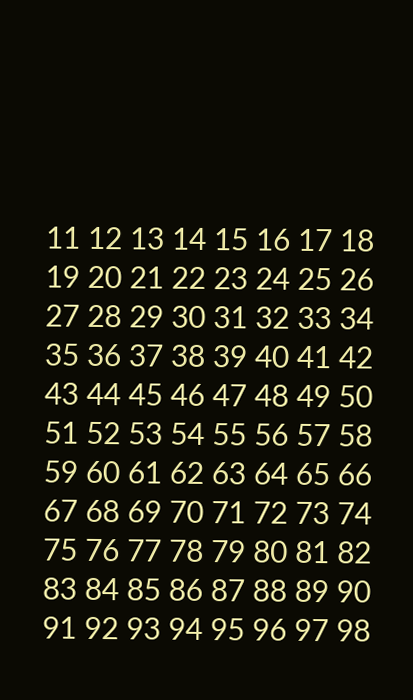11 12 13 14 15 16 17 18 19 20 21 22 23 24 25 26 27 28 29 30 31 32 33 34 35 36 37 38 39 40 41 42 43 44 45 46 47 48 49 50 51 52 53 54 55 56 57 58 59 60 61 62 63 64 65 66 67 68 69 70 71 72 73 74 75 76 77 78 79 80 81 82 83 84 85 86 87 88 89 90 91 92 93 94 95 96 97 98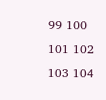99 100 101 102 103 104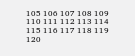105 106 107 108 109 110 111 112 113 114 115 116 117 118 119 120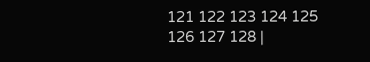121 122 123 124 125 126 127 128 |